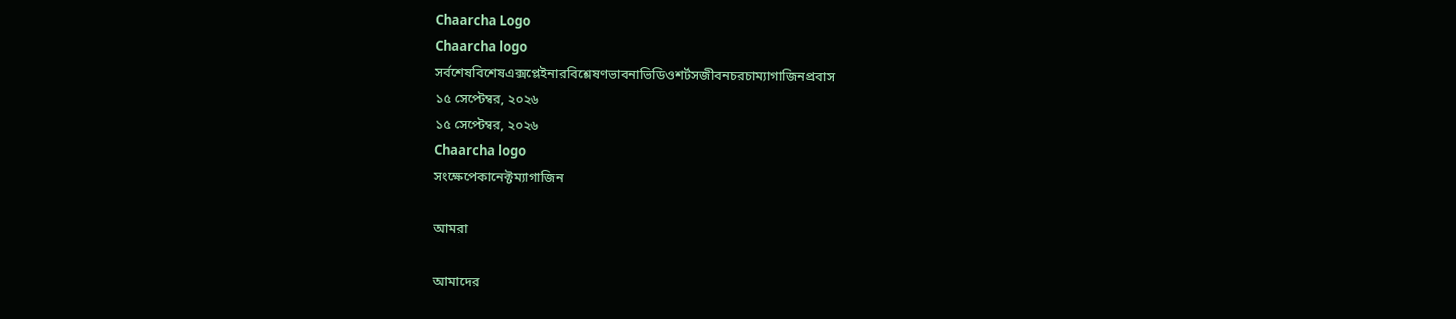Chaarcha Logo
Chaarcha logo
সর্বশেষবিশেষএক্সপ্লেইনারবিশ্লেষণভাবনাভিডিওশর্টসজীবনচরচাম্যাগাজিনপ্রবাস
১৫ সেপ্টেম্বর, ২০২৬
১৫ সেপ্টেম্বর, ২০২৬
Chaarcha logo
সংক্ষেপেকানেক্টম্যাগাজিন

আমরা

আমাদের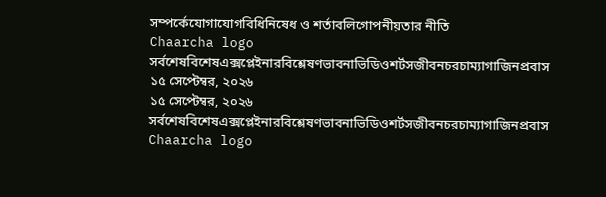সম্পর্কেযোগাযোগবিধিনিষেধ ও শর্তাবলিগোপনীয়তার নীতি
Chaarcha logo
সর্বশেষবিশেষএক্সপ্লেইনারবিশ্লেষণভাবনাভিডিওশর্টসজীবনচরচাম্যাগাজিনপ্রবাস
১৫ সেপ্টেম্বর, ২০২৬
১৫ সেপ্টেম্বর, ২০২৬
সর্বশেষবিশেষএক্সপ্লেইনারবিশ্লেষণভাবনাভিডিওশর্টসজীবনচরচাম্যাগাজিনপ্রবাস
Chaarcha logo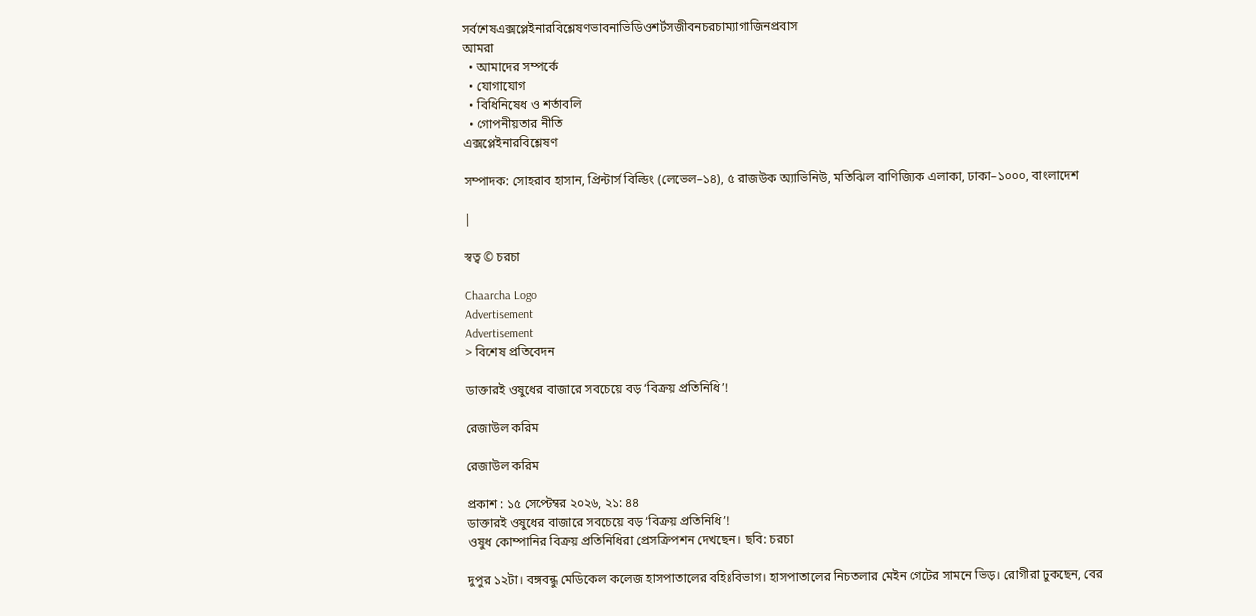সর্বশেষএক্সপ্লেইনারবিশ্লেষণভাবনাভিডিওশর্টসজীবনচরচাম্যাগাজিনপ্রবাস
আমরা
  • আমাদের সম্পর্কে
  • যোগাযোগ
  • বিধিনিষেধ ও শর্তাবলি
  • গোপনীয়তার নীতি
এক্সপ্লেইনারবিশ্লেষণ

সম্পাদক: সোহরাব হাসান, প্রিন্টার্স বিল্ডিং (লেভেল–১৪), ৫ রাজউক অ্যাভিনিউ, মতিঝিল বাণিজ্যিক এলাকা, ঢাকা–১০০০, বাংলাদেশ

|

স্বত্ব © চরচা

Chaarcha Logo
Advertisement
Advertisement
> বিশেষ প্রতিবেদন

ডাক্তারই ওষুধের বাজারে সবচেয়ে বড় ‘বিক্রয় প্রতিনিধি’!

রেজাউল করিম

রেজাউল করিম

প্রকাশ : ১৫ সেপ্টেম্বর ২০২৬, ২১: ৪৪
ডাক্তারই ওষুধের বাজারে সবচেয়ে বড় ‘বিক্রয় প্রতিনিধি’!
ওষুধ কোম্পানির বিক্রয় প্রতিনিধিরা প্রেসক্রিপশন দেখছেন। ছবি: চরচা

দুপুর ১২টা। বঙ্গবন্ধু মেডিকেল কলেজ হাসপাতালের বহিঃবিভাগ। হাসপাতালের নিচতলার মেইন গেটের সামনে ভিড়। রোগীরা ঢুকছেন, বের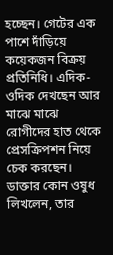হচ্ছেন। গেটের এক পাশে দাঁড়িয়ে কয়েকজন বিক্রয় প্রতিনিধি। এদিক-ওদিক দেখছেন আর মাঝে মাঝে রোগীদের হাত থেকে প্রেসক্রিপশন নিয়ে চেক করছেন। ডাক্তার কোন ওষুধ লিখলেন, তার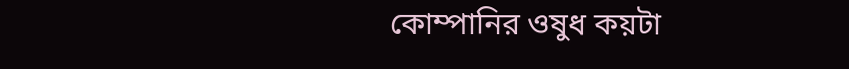কোম্পানির ওষুধ কয়টা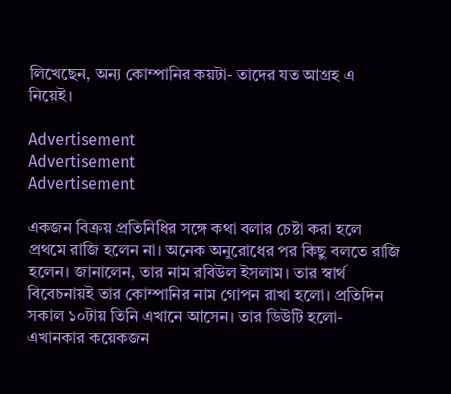লিখেছেন, অন্য কোম্পানির কয়টা- তাদের যত আগ্রহ এ নিয়েই।

Advertisement
Advertisement
Advertisement

একজন বিক্রয় প্রতিনিধির সঙ্গে কথা বলার চেষ্টা করা হলে প্রথমে রাজি হলেন না। অনেক অনুরোধের পর কিছু বলতে রাজি হলেন। জানালেন, তার নাম রবিউল ইসলাম। তার স্বার্থ বিবেচনায়ই তার কোম্পানির নাম গোপন রাখা হলো। প্রতিদিন সকাল ১০টায় তিনি এখানে আসেন। তার ডিউটি হলো- এখানকার কয়েকজন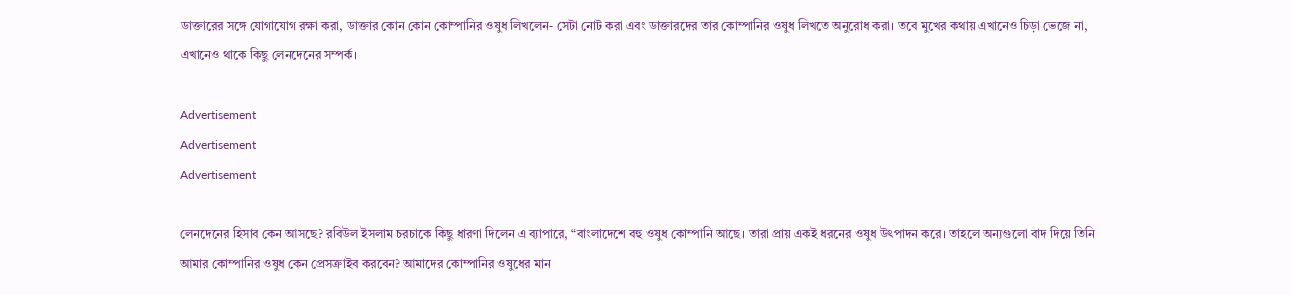ডাক্তারের সঙ্গে যোগাযোগ রক্ষা করা, ডাক্তার কোন কোন কোম্পানির ওষুধ লিখলেন- সেটা নোট করা এবং ডাক্তারদের তার কোম্পানির ওষুধ লিখতে অনুরোধ করা। তবে মুখের কথায় এখানেও চিড়া ভেজে না, এখানেও থাকে কিছু লেনদেনের সম্পর্ক।

Advertisement
Advertisement
Advertisement

লেনদেনের হিসাব কেন আসছে? রবিউল ইসলাম চরচাকে কিছু ধারণা দিলেন এ ব্যাপারে, “বাংলাদেশে বহু ওষুধ কোম্পানি আছে। তারা প্রায় একই ধরনের ওষুধ উৎপাদন করে। তাহলে অন্যগুলো বাদ দিয়ে তিনি আমার কোম্পানির ওষুধ কেন প্রেসক্রাইব করবেন? আমাদের কোম্পানির ওষুধের মান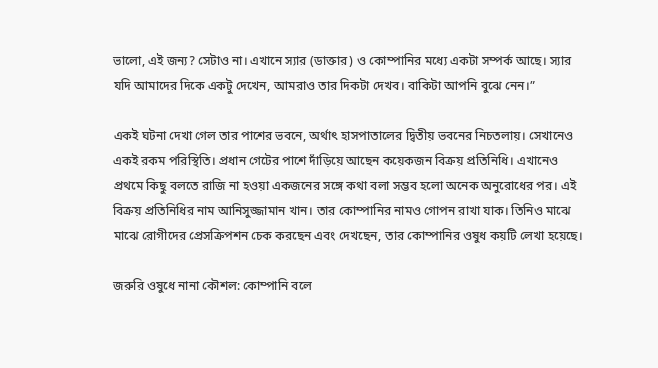ভালো, এই জন্য? সেটাও না। এখানে স্যার (ডাক্তার) ও কোম্পানির মধ্যে একটা সম্পর্ক আছে। স্যার যদি আমাদের দিকে একটু দেখেন, আমরাও তার দিকটা দেখব। বাকিটা আপনি বুঝে নেন।”

একই ঘটনা দেখা গেল তার পাশের ভবনে, অর্থাৎ হাসপাতালের দ্বিতীয় ভবনের নিচতলায়। সেখানেও একই রকম পরিস্থিতি। প্রধান গেটের পাশে দাঁড়িয়ে আছেন কয়েকজন বিক্রয় প্রতিনিধি। এখানেও প্রথমে কিছু বলতে রাজি না হওয়া একজনের সঙ্গে কথা বলা সম্ভব হলো অনেক অনুরোধের পর। এই বিক্রয় প্রতিনিধির নাম আনিসুজ্জামান খান। তার কোম্পানির নামও গোপন রাখা যাক। তিনিও মাঝে মাঝে রোগীদের প্রেসক্রিপশন চেক করছেন এবং দেখছেন, তার কোম্পানির ওষুধ কয়টি লেখা হয়েছে।

জরুরি ওষুধে নানা কৌশল: কোম্পানি বলে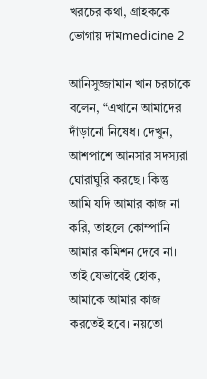খরচের কথা, গ্রাহককে ভোগায় দামmedicine 2

আনিসুজ্জামান খান চরচাকে বলেন, “এখানে আমাদের দাঁড়ানো নিষেধ। দেখুন, আশপাশে আনসার সদস্যরা ঘোরাঘুরি করছে। কিন্তু আমি যদি আমার কাজ না করি, তাহলে কোম্পানি আমার কমিশন দেবে না। তাই যেভাবেই হোক, আমাকে আমার কাজ করতেই হবে। নয়তো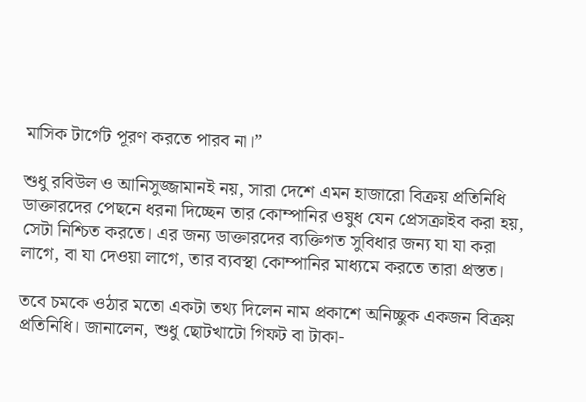মাসিক টার্গেট পূরণ করতে পারব না।”

শুধু রবিউল ও আনিসুজ্জামানই নয়, সারা দেশে এমন হাজারো বিক্রয় প্রতিনিধি ডাক্তারদের পেছনে ধরনা দিচ্ছেন তার কোম্পানির ওষুধ যেন প্রেসক্রাইব করা হয়, সেটা নিশ্চিত করতে। এর জন্য ডাক্তারদের ব্যক্তিগত সুবিধার জন্য যা যা করা লাগে, বা যা দেওয়া লাগে, তার ব্যবস্থা কোম্পানির মাধ্যমে করতে তারা প্রস্তত।

তবে চমকে ওঠার মতো একটা তথ্য দিলেন নাম প্রকাশে অনিচ্ছুক একজন বিক্রয় প্রতিনিধি। জানালেন, শুধু ছোটখাটো গিফট বা টাকা-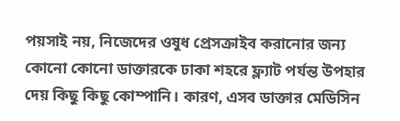পয়সাই নয়, নিজেদের ওষুধ প্রেসক্রাইব করানোর জন্য কোনো কোনো ডাক্তারকে ঢাকা শহরে ফ্ল্যাট পর্যন্ত উপহার দেয় কিছু কিছু কোম্পানি। কারণ, এসব ডাক্তার মেডিসিন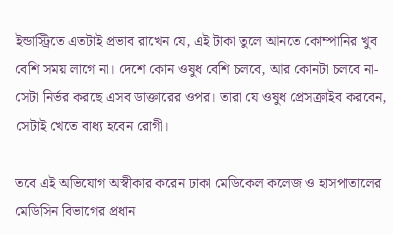ইন্ডাস্ট্রিতে এতটাই প্রভাব রাখেন যে, এই টাকা তুলে আনতে কোম্পানির খুব বেশি সময় লাগে না। দেশে কোন ওষুধ বেশি চলবে, আর কোনটা চলবে না- সেটা নির্ভর করছে এসব ডাক্তারের ওপর। তারা যে ওষুধ প্রেসক্রাইব করবেন, সেটাই খেতে বাধ্য হবেন রোগী।

তবে এই অভিযোগ অস্বীকার করেন ঢাকা মেডিকেল কলেজ ও হাসপাতালের মেডিসিন বিভাগের প্রধান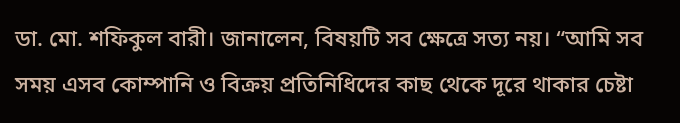ডা. মো. শফিকুল বারী। জানালেন, বিষয়টি সব ক্ষেত্রে সত্য নয়। “আমি সব সময় এসব কোম্পানি ও বিক্রয় প্রতিনিধিদের কাছ থেকে দূরে থাকার চেষ্টা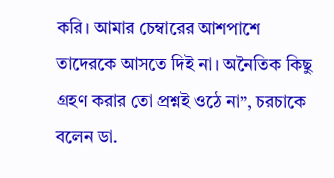করি। আমার চেম্বারের আশপাশে তাদেরকে আসতে দিই না। অনৈতিক কিছু গ্রহণ করার তো প্রশ্নই ওঠে না”, চরচাকে বলেন ডা.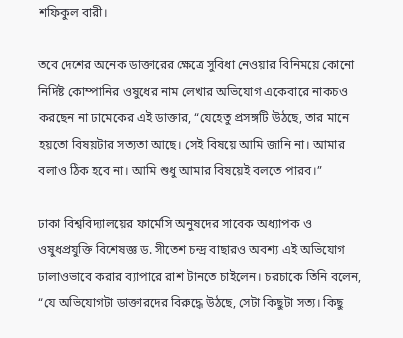শফিকুল বারী।

তবে দেশের অনেক ডাক্তারের ক্ষেত্রে সুবিধা নেওয়ার বিনিময়ে কোনো নির্দিষ্ট কোম্পানির ওষুধের নাম লেখার অভিযোগ একেবারে নাকচও করছেন না ঢামেকের এই ডাক্তার, “যেহেতু প্রসঙ্গটি উঠছে, তার মানে হয়তো বিষয়টার সত্যতা আছে। সেই বিষয়ে আমি জানি না। আমার বলাও ঠিক হবে না। আমি শুধু আমার বিষয়েই বলতে পারব।”

ঢাকা বিশ্ববিদ্যালয়ের ফার্মেসি অনুষদের সাবেক অধ্যাপক ও ওষুধপ্রযুক্তি বিশেষজ্ঞ ড. সীতেশ চন্দ্র বাছারও অবশ্য এই অভিযোগ ঢালাওভাবে করার ব্যাপারে রাশ টানতে চাইলেন। চরচাকে তিনি বলেন, “যে অভিযোগটা ডাক্তারদের বিরুদ্ধে উঠছে, সেটা কিছুটা সত্য। কিছু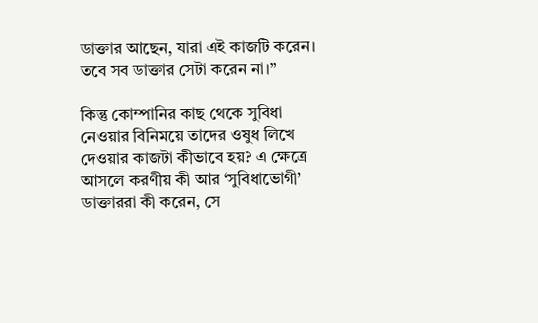ডাক্তার আছেন, যারা এই কাজটি করেন। তবে সব ডাক্তার সেটা করেন না।”

কিন্তু কোম্পানির কাছ থেকে সুবিধা নেওয়ার বিনিময়ে তাদের ওষুধ লিখে দেওয়ার কাজটা কীভাবে হয়? এ ক্ষেত্রে আসলে করণীয় কী আর ‘সুবিধাভোগী’ ডাক্তাররা কী করেন, সে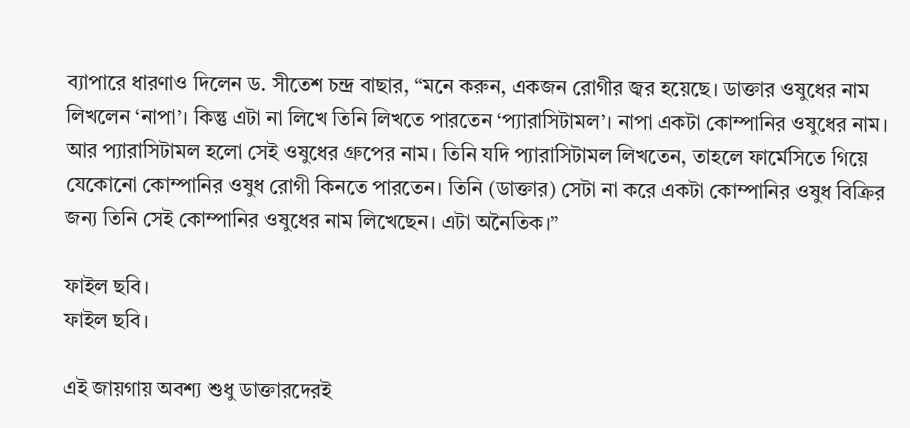ব্যাপারে ধারণাও দিলেন ড. সীতেশ চন্দ্র বাছার, “মনে করুন, একজন রোগীর জ্বর হয়েছে। ডাক্তার ওষুধের নাম লিখলেন ‘নাপা’। কিন্তু এটা না লিখে তিনি লিখতে পারতেন ‘প্যারাসিটামল’। নাপা একটা কোম্পানির ওষুধের নাম। আর প্যারাসিটামল হলো সেই ওষুধের গ্রুপের নাম। তিনি যদি প্যারাসিটামল লিখতেন, তাহলে ফার্মেসিতে গিয়ে যেকোনো কোম্পানির ওষুধ রোগী কিনতে পারতেন। তিনি (ডাক্তার) সেটা না করে একটা কোম্পানির ওষুধ বিক্রির জন্য তিনি সেই কোম্পানির ওষুধের নাম লিখেছেন। এটা অনৈতিক।”

ফাইল ছবি।
ফাইল ছবি।

এই জায়গায় অবশ্য শুধু ডাক্তারদেরই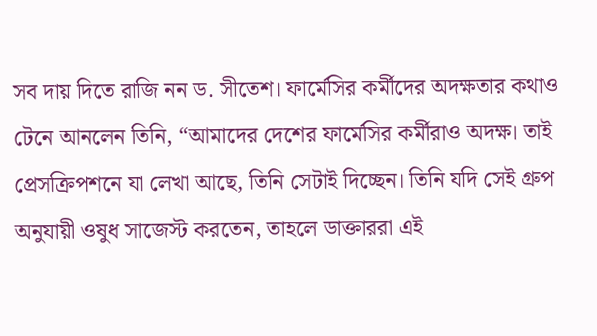সব দায় দিতে রাজি নন ড. সীতেশ। ফার্মেসির কর্মীদের অদক্ষতার কথাও টেনে আনলেন তিনি, “আমাদের দেশের ফার্মেসির কর্মীরাও অদক্ষ। তাই প্রেসক্রিপশনে যা লেখা আছে, তিনি সেটাই দিচ্ছেন। তিনি যদি সেই গ্রুপ অনুযায়ী ওষুধ সাজেস্ট করতেন, তাহলে ডাক্তাররা এই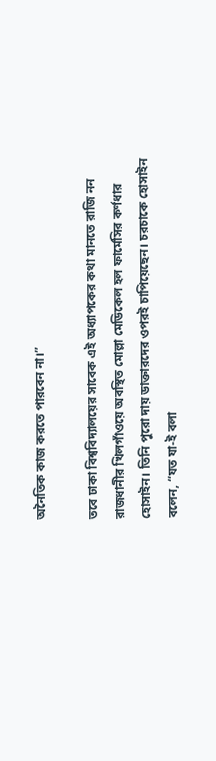অনৈতিক কাজ করতে পারবেন না।”

তবে ঢাকা বিশ্ববিদ্যালয়ের সাবেক এই অধ্যাপকের কথা মানতে রাজি নন রাজধানীর খিলগাঁওয়ে অবস্থিত মোল্লা মেডিকেল হল ফার্মেসির কর্ণধার হোসাইন। তিনি পুরো দায় ডাক্তারদের ওপরই চাপিয়েছেন। চরচাকে হোসাইন বলেন, “যত যা-ই বলা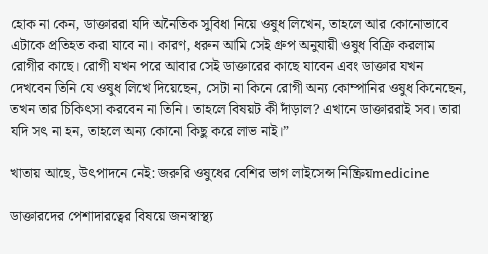হোক না কেন, ডাক্তাররা যদি অনৈতিক সুবিধা নিয়ে ওষুধ লিখেন, তাহলে আর কোনোভাবে এটাকে প্রতিহত করা যাবে না। কারণ, ধরুন আমি সেই গ্রুপ অনুযায়ী ওষুধ বিক্রি করলাম রোগীর কাছে। রোগী যখন পরে আবার সেই ডাক্তারের কাছে যাবেন এবং ডাক্তার যখন দেখবেন তিনি যে ওষুধ লিখে দিয়েছেন, সেটা না কিনে রোগী অন্য কোম্পানির ওষুধ কিনেছেন, তখন তার চিকিৎসা করবেন না তিনি। তাহলে বিষয়ট কী দাঁড়াল? এখানে ডাক্তাররাই সব। তারা যদি সৎ না হন, তাহলে অন্য কোনো কিছু করে লাভ নাই।”

খাতায় আছে, উৎপাদনে নেই: জরুরি ওষুধের বেশির ভাগ লাইসেন্স নিষ্ক্রিয়medicine

ডাক্তারদের পেশাদারত্বের বিষয়ে জনস্বাস্থ্য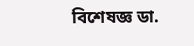বিশেষজ্ঞ ডা.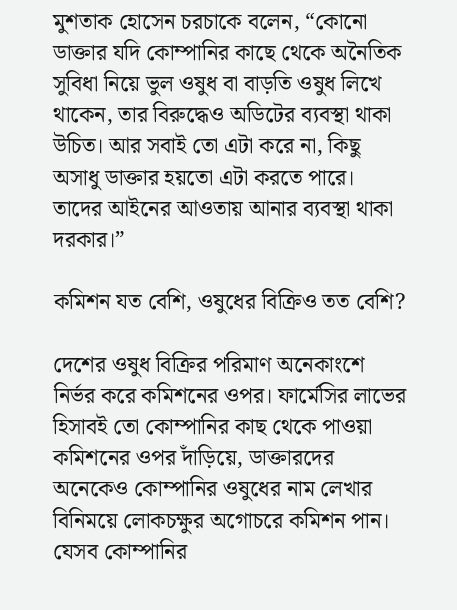মুশতাক হোসেন চরচাকে বলেন, “কোনো ডাক্তার যদি কোম্পানির কাছে থেকে অনৈতিক সুবিধা নিয়ে ভুল ওষুধ বা বাড়তি ওষুধ লিখে থাকেন, তার বিরুদ্ধেও অডিটের ব্যবস্থা থাকা উচিত। আর সবাই তো এটা করে না, কিছু অসাধু ডাক্তার হয়তো এটা করতে পারে। তাদের আইনের আওতায় আনার ব্যবস্থা থাকা দরকার।”

কমিশন যত বেশি, ওষুধের বিক্রিও তত বেশি?

দেশের ওষুধ বিক্রির পরিমাণ অনেকাংশে নির্ভর করে কমিশনের ওপর। ফার্মেসির লাভের হিসাবই তো কোম্পানির কাছ থেকে পাওয়া কমিশনের ওপর দাঁড়িয়ে, ডাক্তারদের অনেকেও কোম্পানির ওষুধের নাম লেখার বিনিময়ে লোকচক্ষুর অগোচরে কমিশন পান। যেসব কোম্পানির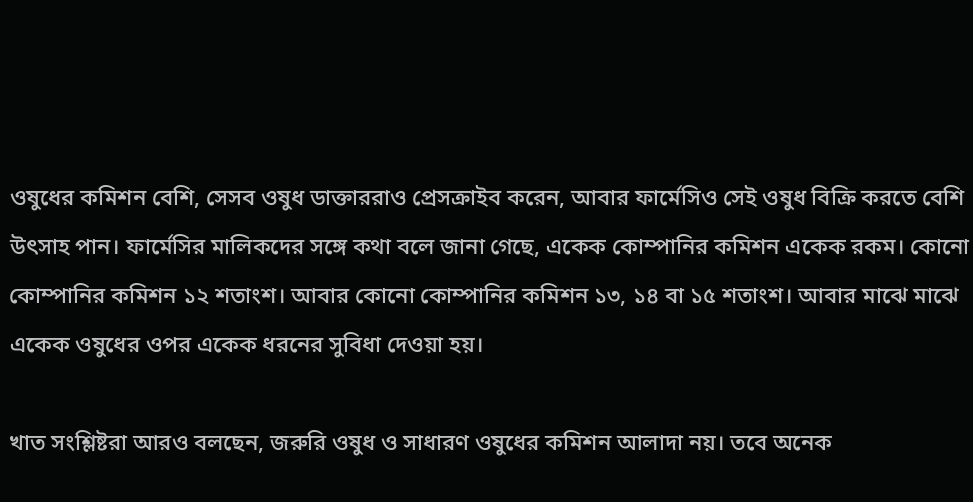ওষুধের কমিশন বেশি, সেসব ওষুধ ডাক্তাররাও প্রেসক্রাইব করেন, আবার ফার্মেসিও সেই ওষুধ বিক্রি করতে বেশি উৎসাহ পান। ফার্মেসির মালিকদের সঙ্গে কথা বলে জানা গেছে, একেক কোম্পানির কমিশন একেক রকম। কোনো কোম্পানির কমিশন ১২ শতাংশ। আবার কোনো কোম্পানির কমিশন ১৩, ১৪ বা ১৫ শতাংশ। আবার মাঝে মাঝে একেক ওষুধের ওপর একেক ধরনের সুবিধা দেওয়া হয়।

খাত সংশ্লিষ্টরা আরও বলছেন, জরুরি ওষুধ ও সাধারণ ওষুধের কমিশন আলাদা নয়। তবে অনেক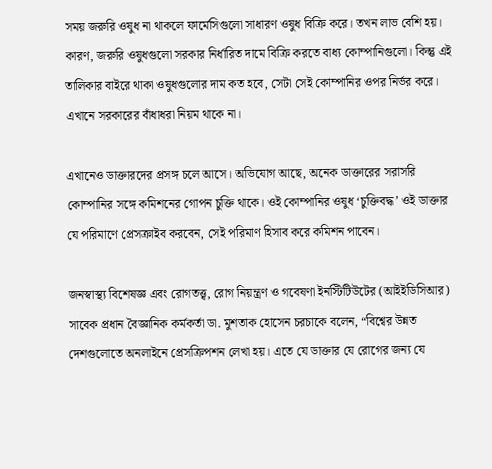সময় জরুরি ওষুধ না থাকলে ফার্মেসিগুলো সাধারণ ওষুধ বিক্রি করে। তখন লাভ বেশি হয়। কারণ, জরুরি ওষুধগুলো সরকার নির্ধারিত দামে বিক্রি করতে বাধ্য কোম্পানিগুলো। কিন্তু এই তালিকার বাইরে থাকা ওষুধগুলোর দাম কত হবে, সেটা সেই কোম্পানির ওপর নির্ভর করে। এখানে সরকারের বাঁধাধরা নিয়ম থাকে না।

এখানেও ডাক্তারদের প্রসঙ্গ চলে আসে। অভিযোগ আছে, অনেক ডাক্তারের সরাসরি কোম্পানির সঙ্গে কমিশনের গোপন চুক্তি থাকে। ওই কোম্পানির ওষুধ ‘চুক্তিবদ্ধ’ ওই ডাক্তার যে পরিমাণে প্রেসক্রাইব করবেন, সেই পরিমাণ হিসাব করে কমিশন পাবেন।

জনস্বাস্থ্য বিশেষজ্ঞ এবং রোগতত্ত্ব, রোগ নিয়ন্ত্রণ ও গবেষণা ইনস্টিটিউটের (আইইডিসিআর) সাবেক প্রধান বৈজ্ঞানিক কর্মকর্তা ডা. মুশতাক হোসেন চরচাকে বলেন, “বিশ্বের উন্নত দেশগুলোতে অনলাইনে প্রেসক্রিপশন লেখা হয়। এতে যে ডাক্তার যে রোগের জন্য যে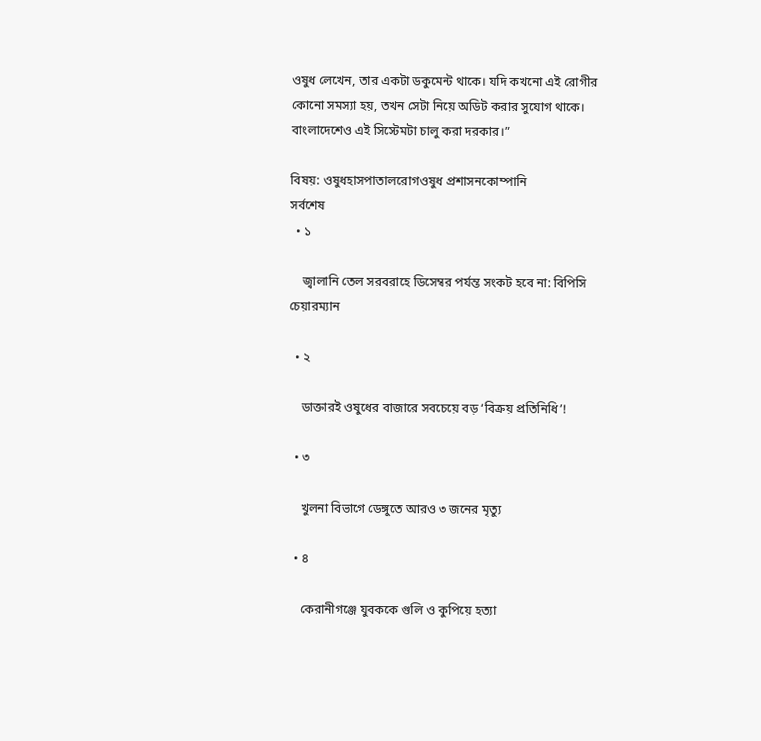ওষুধ লেখেন, তার একটা ডকুমেন্ট থাকে। যদি কখনো এই রোগীর কোনো সমস্যা হয়, তখন সেটা নিয়ে অডিট করার সুযোগ থাকে। বাংলাদেশেও এই সিস্টেমটা চালু করা দরকার।”

বিষয়: ওষুধহাসপাতালরোগওষুধ প্রশাসনকোম্পানি
সর্বশেষ
  • ১

    জ্বালানি তেল সরবরাহে ডিসেম্বর পর্যন্ত সংকট হবে না: বিপিসি চেয়ারম্যান

  • ২

    ডাক্তারই ওষুধের বাজারে সবচেয়ে বড় ‘বিক্রয় প্রতিনিধি’!

  • ৩

    খুলনা বিভাগে ডেঙ্গুতে আরও ৩ জনের মৃত্যু

  • ৪

    কেরানীগঞ্জে যুবককে গুলি ও কুপিয়ে হত্যা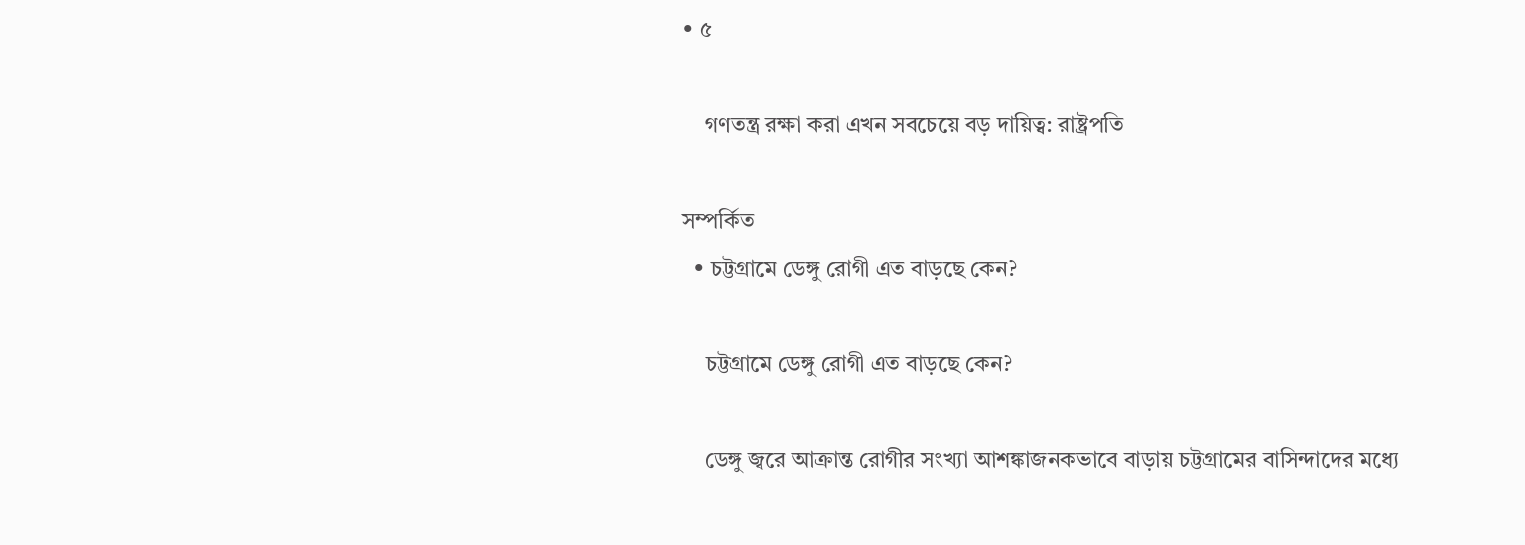• ৫

    গণতন্ত্র রক্ষা করা এখন সবচেয়ে বড় দায়িত্ব: রাষ্ট্রপতি

সম্পর্কিত
  • চট্টগ্রামে ডেঙ্গু রোগী এত বাড়ছে কেন?

    চট্টগ্রামে ডেঙ্গু রোগী এত বাড়ছে কেন?

    ডেঙ্গু জ্বরে আক্রান্ত রোগীর সংখ্যা আশঙ্কাজনকভাবে বাড়ায় চট্টগ্রামের বাসিন্দাদের মধ্যে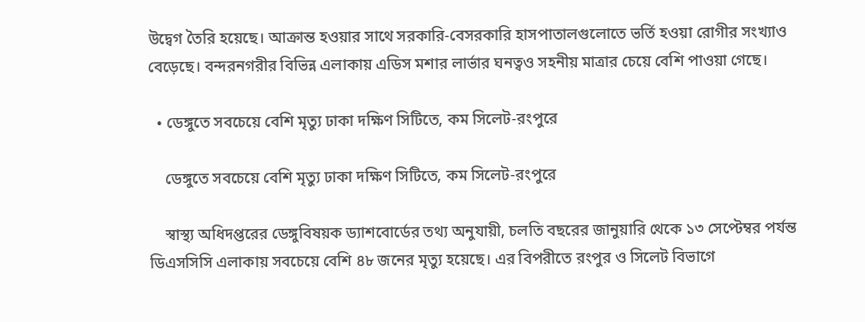উদ্বেগ তৈরি হয়েছে। আক্রান্ত হওয়ার সাথে সরকারি-বেসরকারি হাসপাতালগুলোতে ভর্তি হওয়া রোগীর সংখ্যাও বেড়েছে। বন্দরনগরীর বিভিন্ন এলাকায় এডিস মশার লার্ভার ঘনত্বও সহনীয় মাত্রার চেয়ে বেশি পাওয়া গেছে।

  • ডেঙ্গুতে সবচেয়ে বেশি মৃত্যু ঢাকা দক্ষিণ সিটিতে, কম সিলেট-রংপুরে

    ডেঙ্গুতে সবচেয়ে বেশি মৃত্যু ঢাকা দক্ষিণ সিটিতে, কম সিলেট-রংপুরে

    স্বাস্থ্য অধিদপ্তরের ডেঙ্গুবিষয়ক ড্যাশবোর্ডের তথ্য অনুযায়ী, চলতি বছরের জানুয়ারি থেকে ১৩ সেপ্টেম্বর পর্যন্ত ডিএসসিসি এলাকায় সবচেয়ে বেশি ৪৮ জনের মৃত্যু হয়েছে। এর বিপরীতে রংপুর ও সিলেট বিভাগে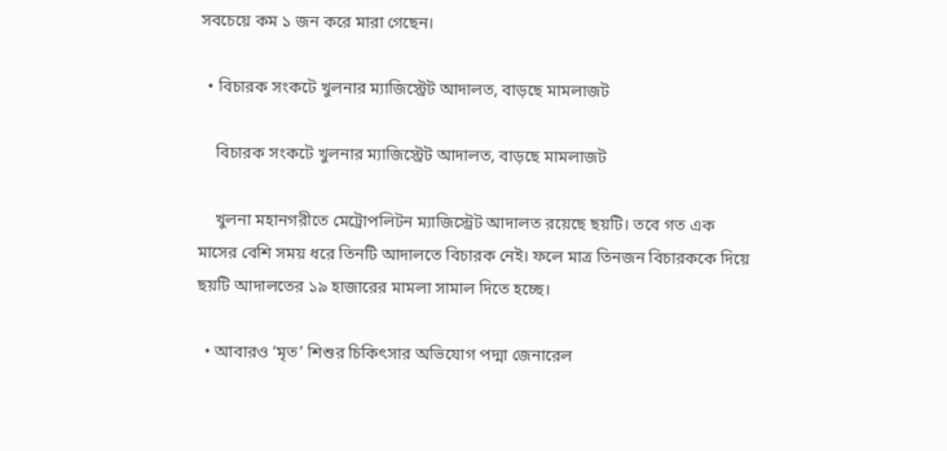সবচেয়ে কম ১ জন করে মারা গেছেন।

  • বিচারক সংকটে খুলনার ম্যাজিস্ট্রেট আদালত, বাড়ছে মামলাজট

    বিচারক সংকটে খুলনার ম্যাজিস্ট্রেট আদালত, বাড়ছে মামলাজট

    খুলনা মহানগরীতে মেট্রোপলিটন ম্যাজিস্ট্রেট আদালত রয়েছে ছয়টি। তবে গত এক মাসের বেশি সময় ধরে তিনটি আদালতে বিচারক নেই। ফলে মাত্র তিনজন বিচারককে দিয়ে ছয়টি আদালতের ১৯ হাজারের মামলা সামাল দিতে হচ্ছে।

  • আবারও ‘মৃত’ শিশুর চিকিৎসার অভিযোগ পদ্মা জেনারেল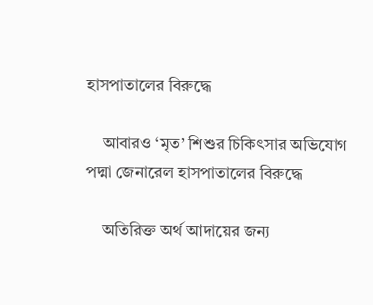হাসপাতালের বিরুদ্ধে

    আবারও ‘মৃত’ শিশুর চিকিৎসার অভিযোগ পদ্মা জেনারেল হাসপাতালের বিরুদ্ধে

    অতিরিক্ত অর্থ আদায়ের জন্য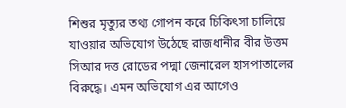শিশুর মৃত্যুর তথ্য গোপন করে চিকিৎসা চালিয়ে যাওয়ার অভিযোগ উঠেছে রাজধানীর বীর উত্তম সিআর দত্ত রোডের পদ্মা জেনারেল হাসপাতালের বিরুদ্ধে। এমন অভিযোগ এর আগেও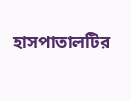হাসপাতালটির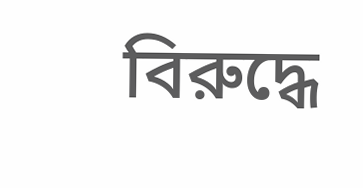বিরুদ্ধে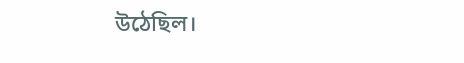উঠেছিল।